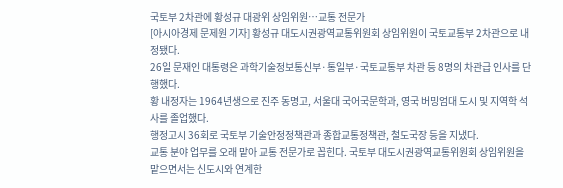국토부 2차관에 황성규 대광위 상임위원…교통 전문가
[아시아경제 문제원 기자] 황성규 대도시권광역교통위원회 상임위원이 국토교통부 2차관으로 내정됐다.
26일 문재인 대통령은 과학기술정보통신부·통일부·국토교통부 차관 등 8명의 차관급 인사를 단행했다.
황 내정자는 1964년생으로 진주 동명고, 서울대 국어국문학과, 영국 버밍엄대 도시 및 지역학 석사를 졸업했다.
행정고시 36회로 국토부 기술안정정책관과 종합교통정책관, 철도국장 등을 지냈다.
교통 분야 업무를 오래 맡아 교통 전문가로 꼽힌다. 국토부 대도시권광역교통위원회 상임위원을 맡으면서는 신도시와 연계한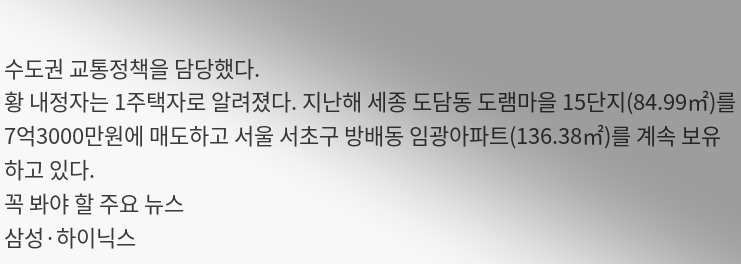수도권 교통정책을 담당했다.
황 내정자는 1주택자로 알려졌다. 지난해 세종 도담동 도램마을 15단지(84.99㎡)를 7억3000만원에 매도하고 서울 서초구 방배동 임광아파트(136.38㎡)를 계속 보유하고 있다.
꼭 봐야 할 주요 뉴스
삼성·하이닉스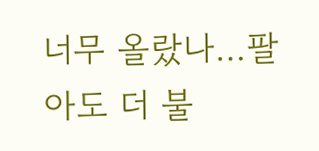너무 올랐나…팔아도 더 불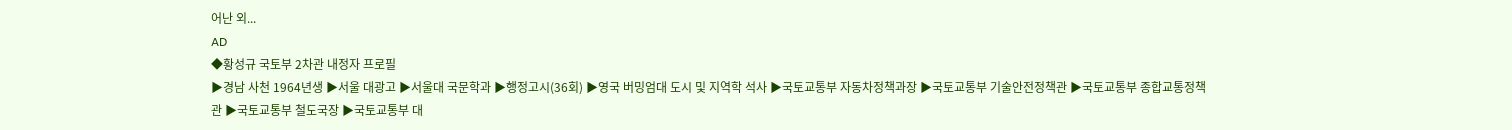어난 외...
AD
◆황성규 국토부 2차관 내정자 프로필
▶경남 사천 1964년생 ▶서울 대광고 ▶서울대 국문학과 ▶행정고시(36회) ▶영국 버밍엄대 도시 및 지역학 석사 ▶국토교통부 자동차정책과장 ▶국토교통부 기술안전정책관 ▶국토교통부 종합교통정책관 ▶국토교통부 철도국장 ▶국토교통부 대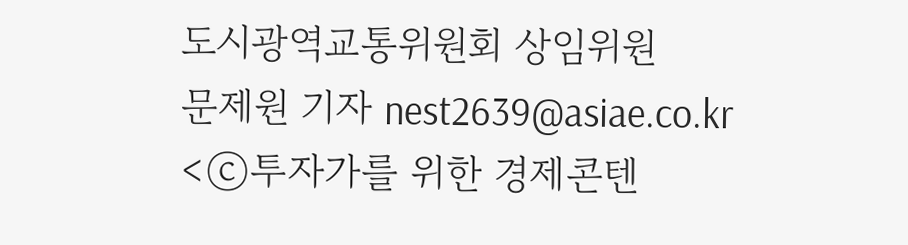도시광역교통위원회 상임위원
문제원 기자 nest2639@asiae.co.kr
<ⓒ투자가를 위한 경제콘텐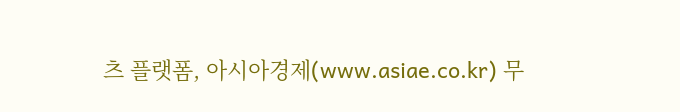츠 플랫폼, 아시아경제(www.asiae.co.kr) 무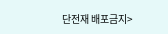단전재 배포금지>